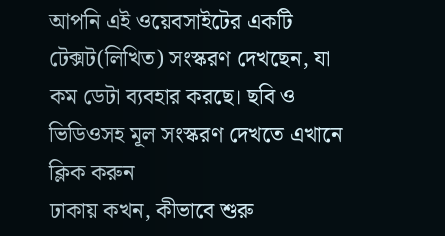আপনি এই ওয়েবসাইটের একটি টেক্সট(লিখিত) সংস্করণ দেখছেন, যা কম ডেটা ব্যবহার করছে। ছবি ও ভিডিওসহ মূল সংস্করণ দেখতে এখানে ক্লিক করুন
ঢাকায় কখন, কীভাবে শুরু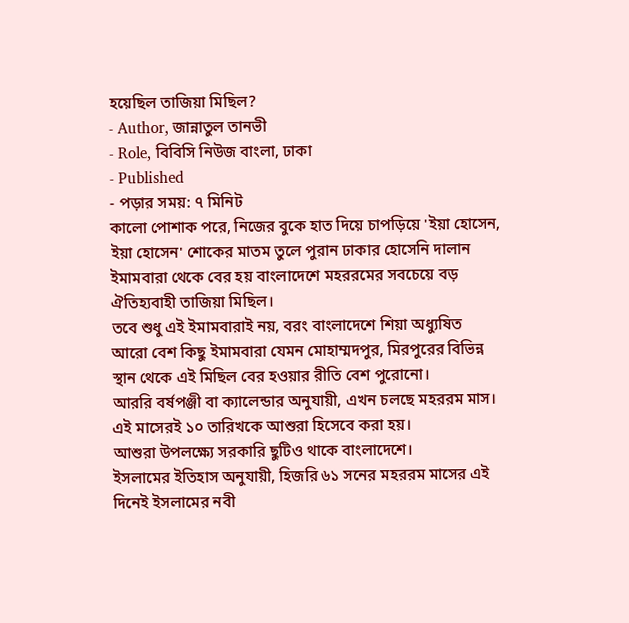হয়েছিল তাজিয়া মিছিল?
- Author, জান্নাতুল তানভী
- Role, বিবিসি নিউজ বাংলা, ঢাকা
- Published
- পড়ার সময়: ৭ মিনিট
কালো পোশাক পরে, নিজের বুকে হাত দিয়ে চাপড়িয়ে 'ইয়া হোসেন, ইয়া হোসেন' শোকের মাতম তুলে পুরান ঢাকার হোসেনি দালান ইমামবারা থেকে বের হয় বাংলাদেশে মহররমের সবচেয়ে বড় ঐতিহ্যবাহী তাজিয়া মিছিল।
তবে শুধু এই ইমামবারাই নয়, বরং বাংলাদেশে শিয়া অধ্যুষিত আরো বেশ কিছু ইমামবারা যেমন মোহাম্মদপুর, মিরপুরের বিভিন্ন স্থান থেকে এই মিছিল বের হওয়ার রীতি বেশ পুরোনো।
আররি বর্ষপঞ্জী বা ক্যালেন্ডার অনুযায়ী, এখন চলছে মহররম মাস। এই মাসেরই ১০ তারিখকে আশুরা হিসেবে করা হয়।
আশুরা উপলক্ষ্যে সরকারি ছুটিও থাকে বাংলাদেশে।
ইসলামের ইতিহাস অনুযায়ী, হিজরি ৬১ সনের মহররম মাসের এই দিনেই ইসলামের নবী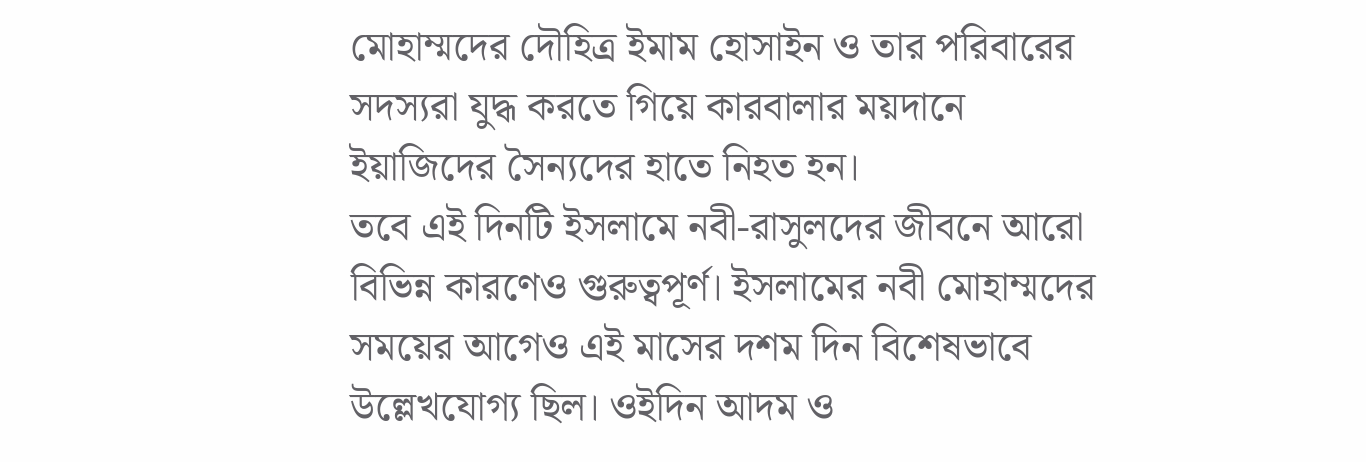মোহাম্মদের দৌহিত্র ইমাম হোসাইন ও তার পরিবারের সদস্যরা যুদ্ধ করতে গিয়ে কারবালার ময়দানে ইয়াজিদের সৈন্যদের হাতে নিহত হন।
তবে এই দিনটি ইসলামে নবী-রাসুলদের জীবনে আরো বিভিন্ন কারণেও গুরুত্বপূর্ণ। ইসলামের নবী মোহাম্মদের সময়ের আগেও এই মাসের দশম দিন বিশেষভাবে উল্লেখযোগ্য ছিল। ওইদিন আদম ও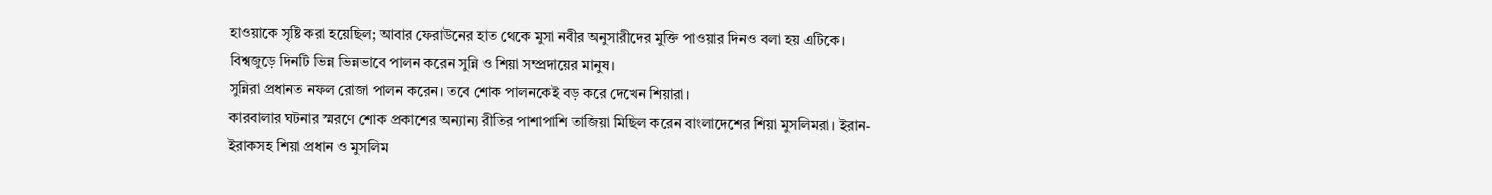হাওয়াকে সৃষ্টি করা হয়েছিল; আবার ফেরাউনের হাত থেকে মুসা নবীর অনুসারীদের মুক্তি পাওয়ার দিনও বলা হয় এটিকে।
বিশ্বজুড়ে দিনটি ভিন্ন ভিন্নভাবে পালন করেন সুন্নি ও শিয়া সম্প্রদায়ের মানুষ।
সুন্নিরা প্রধানত নফল রোজা পালন করেন। তবে শোক পালনকেই বড় করে দেখেন শিয়ারা।
কারবালার ঘটনার স্মরণে শোক প্রকাশের অন্যান্য রীতির পাশাপাশি তাজিয়া মিছিল করেন বাংলাদেশের শিয়া মুসলিমরা। ইরান-ইরাকসহ শিয়া প্রধান ও মুসলিম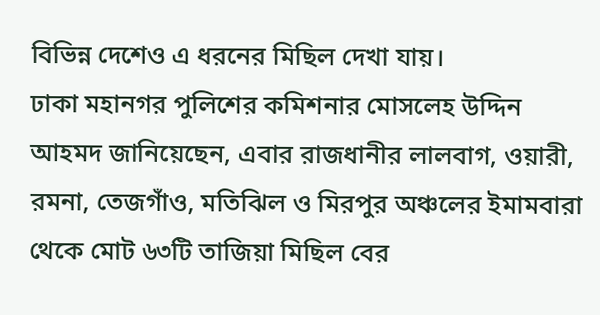বিভিন্ন দেশেও এ ধরনের মিছিল দেখা যায়।
ঢাকা মহানগর পুলিশের কমিশনার মোসলেহ উদ্দিন আহমদ জানিয়েছেন, এবার রাজধানীর লালবাগ, ওয়ারী, রমনা, তেজগাঁও, মতিঝিল ও মিরপুর অঞ্চলের ইমামবারা থেকে মোট ৬৩টি তাজিয়া মিছিল বের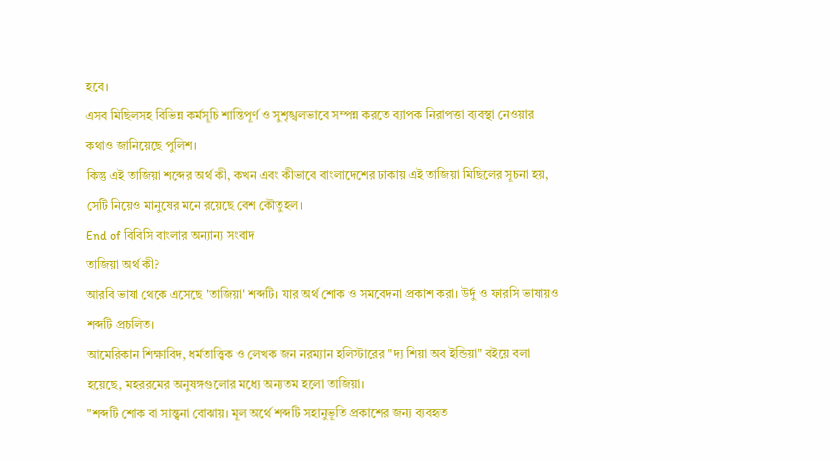হবে।
এসব মিছিলসহ বিভিন্ন কর্মসূচি শান্তিপূর্ণ ও সুশৃঙ্খলভাবে সম্পন্ন করতে ব্যাপক নিরাপত্তা ব্যবস্থা নেওয়ার কথাও জানিয়েছে পুলিশ।
কিন্তু এই তাজিয়া শব্দের অর্থ কী, কখন এবং কীভাবে বাংলাদেশের ঢাকায় এই তাজিয়া মিছিলের সূচনা হয়, সেটি নিয়েও মানুষের মনে রয়েছে বেশ কৌতুহল।
End of বিবিসি বাংলার অন্যান্য সংবাদ
তাজিয়া অর্থ কী?
আরবি ভাষা থেকে এসেছে 'তাজিয়া' শব্দটি। যার অর্থ শোক ও সমবেদনা প্রকাশ করা। উর্দু ও ফারসি ভাষায়ও শব্দটি প্রচলিত।
আমেরিকান শিক্ষাবিদ, ধর্মতাত্ত্বিক ও লেখক জন নরম্যান হলিস্টারের "দ্য শিয়া অব ইন্ডিয়া" বইয়ে বলা হয়েছে, মহররমের অনুষঙ্গগুলোর মধ্যে অন্যতম হলো তাজিয়া।
"শব্দটি শোক বা সান্ত্বনা বোঝায়। মূল অর্থে শব্দটি সহানুভূতি প্রকাশের জন্য ব্যবহৃত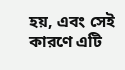হয়, এবং সেই কারণে এটি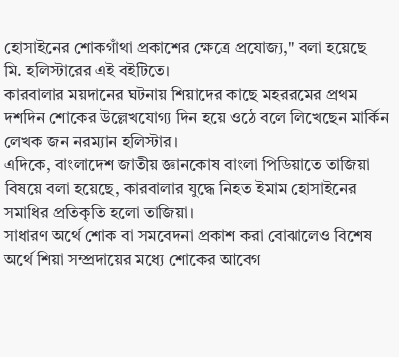হোসাইনের শোকগাঁথা প্রকাশের ক্ষেত্রে প্রযোজ্য," বলা হয়েছে মি. হলিস্টারের এই বইটিতে।
কারবালার ময়দানের ঘটনায় শিয়াদের কাছে মহররমের প্রথম দশদিন শোকের উল্লেখযোগ্য দিন হয়ে ওঠে বলে লিখেছেন মার্কিন লেখক জন নরম্যান হলিস্টার।
এদিকে, বাংলাদেশ জাতীয় জ্ঞানকোষ বাংলা পিডিয়াতে তাজিয়া বিষয়ে বলা হয়েছে, কারবালার যুদ্ধে নিহত ইমাম হোসাইনের সমাধির প্রতিকৃতি হলো তাজিয়া।
সাধারণ অর্থে শোক বা সমবেদনা প্রকাশ করা বোঝালেও বিশেষ অর্থে শিয়া সম্প্রদায়ের মধ্যে শোকের আবেগ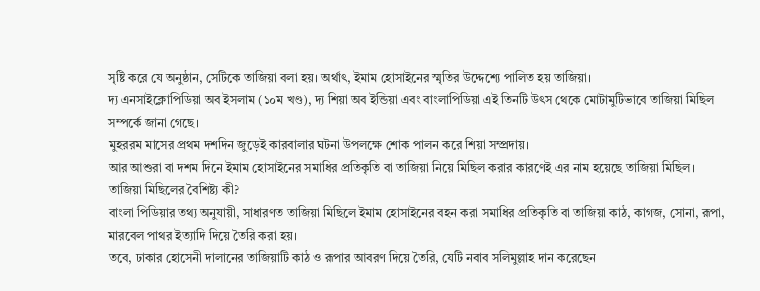সৃষ্টি করে যে অনুষ্ঠান, সেটিকে তাজিয়া বলা হয়। অর্থাৎ, ইমাম হোসাইনের স্মৃতির উদ্দেশ্যে পালিত হয় তাজিয়া।
দ্য এনসাইক্লোপিডিয়া অব ইসলাম (১০ম খণ্ড), দ্য শিয়া অব ইন্ডিয়া এবং বাংলাপিডিয়া এই তিনটি উৎস থেকে মোটামুটিভাবে তাজিয়া মিছিল সম্পর্কে জানা গেছে।
মুহররম মাসের প্রথম দশদিন জুড়েই কারবালার ঘটনা উপলক্ষে শোক পালন করে শিয়া সম্প্রদায়।
আর আশুরা বা দশম দিনে ইমাম হোসাইনের সমাধির প্রতিকৃতি বা তাজিয়া নিয়ে মিছিল করার কারণেই এর নাম হয়েছে তাজিয়া মিছিল।
তাজিয়া মিছিলের বৈশিষ্ট্য কী?
বাংলা পিডিয়ার তথ্য অনুযায়ী, সাধারণত তাজিয়া মিছিলে ইমাম হোসাইনের বহন করা সমাধির প্রতিকৃতি বা তাজিয়া কাঠ, কাগজ, সোনা, রূপা, মারবেল পাথর ইত্যাদি দিয়ে তৈরি করা হয়।
তবে, ঢাকার হোসেনী দালানের তাজিয়াটি কাঠ ও রূপার আবরণ দিয়ে তৈরি, যেটি নবাব সলিমুল্লাহ দান করেছেন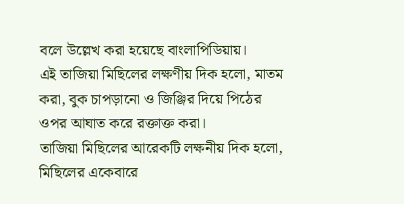বলে উল্লেখ করা হয়েছে বাংলাপিডিয়ায়।
এই তাজিয়া মিছিলের লক্ষণীয় দিক হলো, মাতম করা, বুক চাপড়ানো ও জিঞ্জির দিয়ে পিঠের ওপর আঘাত করে রক্তাক্ত করা।
তাজিয়া মিছিলের আরেকটি লক্ষনীয় দিক হলো, মিছিলের একেবারে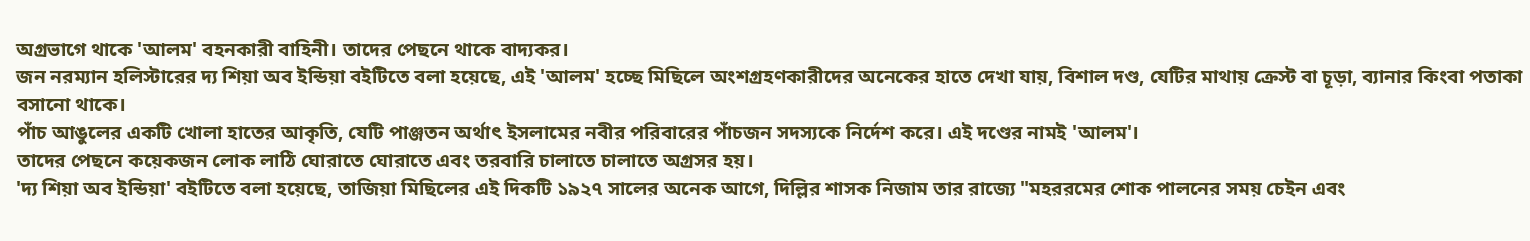অগ্রভাগে থাকে 'আলম' বহনকারী বাহিনী। তাদের পেছনে থাকে বাদ্যকর।
জন নরম্যান হলিস্টারের দ্য শিয়া অব ইন্ডিয়া বইটিতে বলা হয়েছে, এই 'আলম' হচ্ছে মিছিলে অংশগ্রহণকারীদের অনেকের হাতে দেখা যায়, বিশাল দণ্ড, যেটির মাথায় ক্রেস্ট বা চূড়া, ব্যানার কিংবা পতাকা বসানো থাকে।
পাঁচ আঙুলের একটি খোলা হাতের আকৃতি, যেটি পাঞ্জতন অর্থাৎ ইসলামের নবীর পরিবারের পাঁচজন সদস্যকে নির্দেশ করে। এই দণ্ডের নামই 'আলম'।
তাদের পেছনে কয়েকজন লোক লাঠি ঘোরাতে ঘোরাতে এবং তরবারি চালাতে চালাতে অগ্রসর হয়।
'দ্য শিয়া অব ইন্ডিয়া' বইটিতে বলা হয়েছে, তাজিয়া মিছিলের এই দিকটি ১৯২৭ সালের অনেক আগে, দিল্লির শাসক নিজাম তার রাজ্যে "মহররমের শোক পালনের সময় চেইন এবং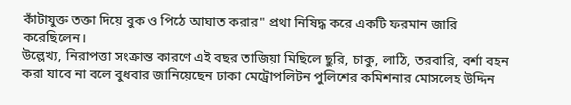কাঁটাযুক্ত তক্তা দিয়ে বুক ও পিঠে আঘাত করার" প্রথা নিষিদ্ধ করে একটি ফরমান জারি করেছিলেন।
উল্লেখ্য, নিরাপত্তা সংক্রান্ত কারণে এই বছর তাজিয়া মিছিলে ছুরি, চাকু, লাঠি, তরবারি, বর্শা বহন করা যাবে না বলে বুধবার জানিয়েছেন ঢাকা মেট্রোপলিটন পুলিশের কমিশনার মোসলেহ উদ্দিন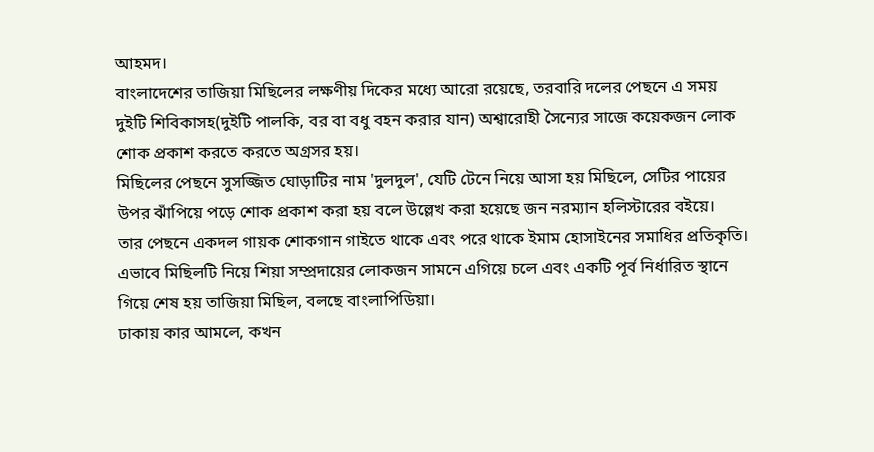আহমদ।
বাংলাদেশের তাজিয়া মিছিলের লক্ষণীয় দিকের মধ্যে আরো রয়েছে, তরবারি দলের পেছনে এ সময় দুইটি শিবিকাসহ(দুইটি পালকি, বর বা বধু বহন করার যান) অশ্বারোহী সৈন্যের সাজে কয়েকজন লোক শোক প্রকাশ করতে করতে অগ্রসর হয়।
মিছিলের পেছনে সুসজ্জিত ঘোড়াটির নাম 'দুলদুল', যেটি টেনে নিয়ে আসা হয় মিছিলে, সেটির পায়ের উপর ঝাঁপিয়ে পড়ে শোক প্রকাশ করা হয় বলে উল্লেখ করা হয়েছে জন নরম্যান হলিস্টারের বইয়ে।
তার পেছনে একদল গায়ক শোকগান গাইতে থাকে এবং পরে থাকে ইমাম হোসাইনের সমাধির প্রতিকৃতি।
এভাবে মিছিলটি নিয়ে শিয়া সম্প্রদায়ের লোকজন সামনে এগিয়ে চলে এবং একটি পূর্ব নির্ধারিত স্থানে গিয়ে শেষ হয় তাজিয়া মিছিল, বলছে বাংলাপিডিয়া।
ঢাকায় কার আমলে, কখন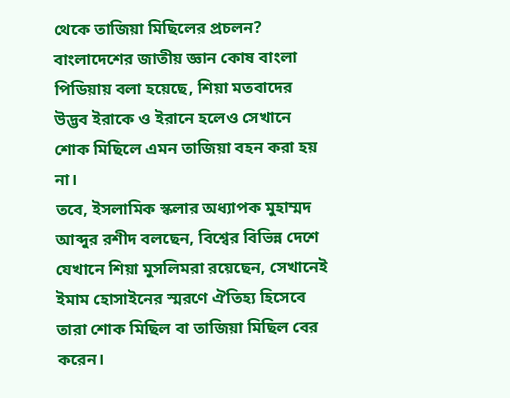থেকে তাজিয়া মিছিলের প্রচলন?
বাংলাদেশের জাতীয় জ্ঞান কোষ বাংলা পিডিয়ায় বলা হয়েছে, শিয়া মতবাদের উদ্ভব ইরাকে ও ইরানে হলেও সেখানে শোক মিছিলে এমন তাজিয়া বহন করা হয় না।
তবে, ইসলামিক স্কলার অধ্যাপক মুহাম্মদ আব্দুর রশীদ বলছেন, বিশ্বের বিভিন্ন দেশে যেখানে শিয়া মুসলিমরা রয়েছেন, সেখানেই ইমাম হোসাইনের স্মরণে ঐতিহ্য হিসেবে তারা শোক মিছিল বা তাজিয়া মিছিল বের করেন।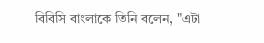বিবিসি বাংলাকে তিনি বলেন, "এটা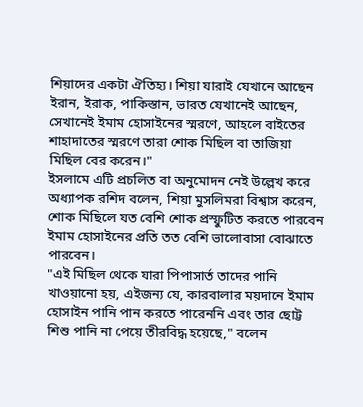শিয়াদের একটা ঐতিহ্য। শিয়া যারাই যেখানে আছেন ইরান, ইরাক, পাকিস্তান, ভারত যেখানেই আছেন, সেখানেই ইমাম হোসাইনের স্মরণে, আহলে বাইতের শাহাদাতের স্মরণে তারা শোক মিছিল বা তাজিয়া মিছিল বের করেন।"
ইসলামে এটি প্রচলিত বা অনুমোদন নেই উল্লেখ করে অধ্যাপক রশিদ বলেন, শিয়া মুসলিমরা বিশ্বাস করেন, শোক মিছিলে যত বেশি শোক প্রস্ফুটিত করতে পারবেন ইমাম হোসাইনের প্রতি তত বেশি ভালোবাসা বোঝাতে পারবেন।
"এই মিছিল থেকে যারা পিপাসার্ত তাদের পানি খাওয়ানো হয়, এইজন্য যে, কারবালার ময়দানে ইমাম হোসাইন পানি পান করতে পারেননি এবং তার ছোট্ট শিশু পানি না পেয়ে তীরবিদ্ধ হয়েছে," বলেন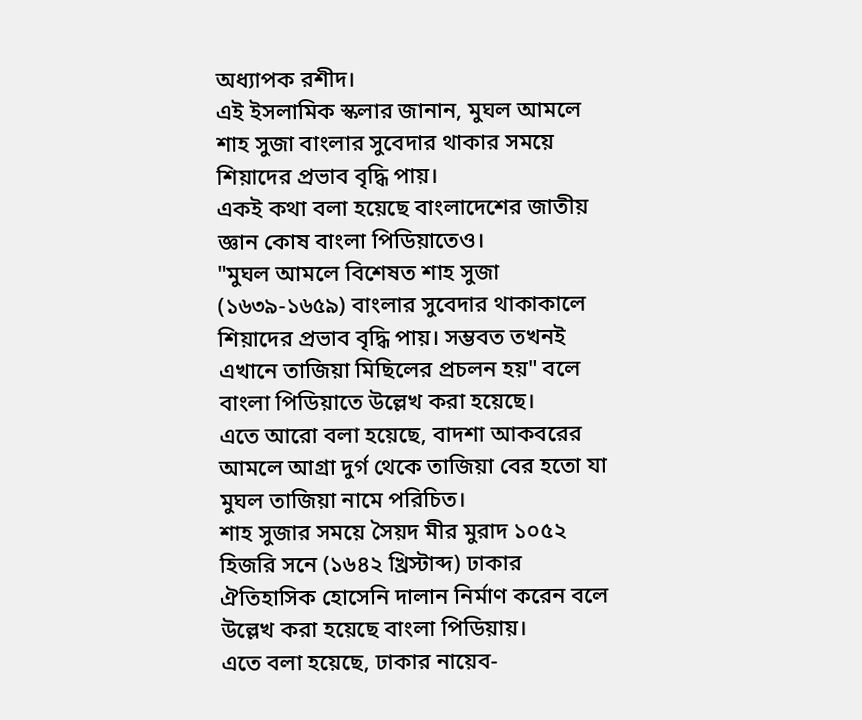অধ্যাপক রশীদ।
এই ইসলামিক স্কলার জানান, মুঘল আমলে শাহ সুজা বাংলার সুবেদার থাকার সময়ে শিয়াদের প্রভাব বৃদ্ধি পায়।
একই কথা বলা হয়েছে বাংলাদেশের জাতীয় জ্ঞান কোষ বাংলা পিডিয়াতেও।
"মুঘল আমলে বিশেষত শাহ সুজা (১৬৩৯-১৬৫৯) বাংলার সুবেদার থাকাকালে শিয়াদের প্রভাব বৃদ্ধি পায়। সম্ভবত তখনই এখানে তাজিয়া মিছিলের প্রচলন হয়" বলে বাংলা পিডিয়াতে উল্লেখ করা হয়েছে।
এতে আরো বলা হয়েছে, বাদশা আকবরের আমলে আগ্রা দুর্গ থেকে তাজিয়া বের হতো যা মুঘল তাজিয়া নামে পরিচিত।
শাহ সুজার সময়ে সৈয়দ মীর মুরাদ ১০৫২ হিজরি সনে (১৬৪২ খ্রিস্টাব্দ) ঢাকার ঐতিহাসিক হোসেনি দালান নির্মাণ করেন বলে উল্লেখ করা হয়েছে বাংলা পিডিয়ায়।
এতে বলা হয়েছে, ঢাকার নায়েব-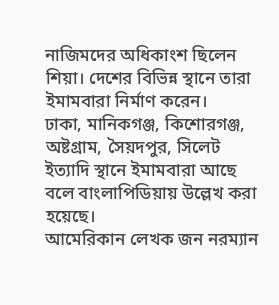নাজিমদের অধিকাংশ ছিলেন শিয়া। দেশের বিভিন্ন স্থানে তারা ইমামবারা নির্মাণ করেন।
ঢাকা, মানিকগঞ্জ, কিশোরগঞ্জ, অষ্টগ্রাম, সৈয়দপুর, সিলেট ইত্যাদি স্থানে ইমামবারা আছে বলে বাংলাপিডিয়ায় উল্লেখ করা হয়েছে।
আমেরিকান লেখক জন নরম্যান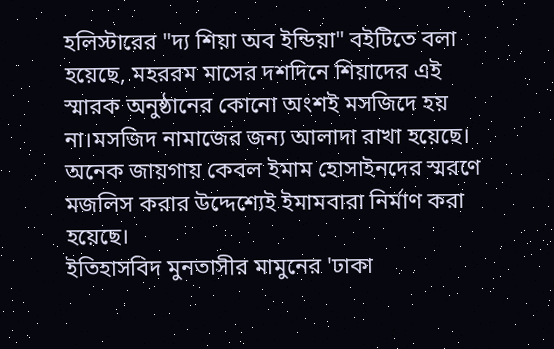হলিস্টারের "দ্য শিয়া অব ইন্ডিয়া" বইটিতে বলা হয়েছে, মহররম মাসের দশদিনে শিয়াদের এই স্মারক অনুষ্ঠানের কোনো অংশই মসজিদে হয় না।মসজিদ নামাজের জন্য আলাদা রাখা হয়েছে।
অনেক জায়গায় কেবল ইমাম হোসাইনদের স্মরণে মজলিস করার উদ্দেশ্যেই ইমামবারা নির্মাণ করা হয়েছে।
ইতিহাসবিদ মুনতাসীর মামুনের 'ঢাকা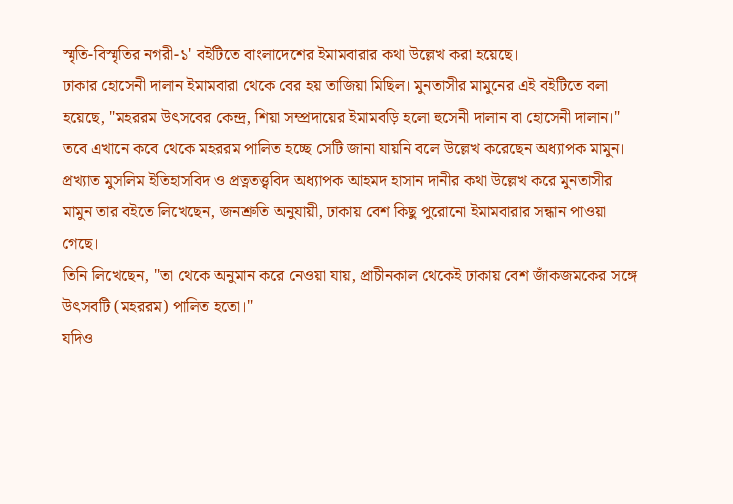স্মৃতি-বিস্মৃতির নগরী-১' বইটিতে বাংলাদেশের ইমামবারার কথা উল্লেখ করা হয়েছে।
ঢাকার হোসেনী দালান ইমামবারা থেকে বের হয় তাজিয়া মিছিল। মুনতাসীর মামুনের এই বইটিতে বলা হয়েছে, "মহররম উৎসবের কেন্দ্র, শিয়া সম্প্রদায়ের ইমামবড়ি হলো হুসেনী দালান বা হোসেনী দালান।"
তবে এখানে কবে থেকে মহররম পালিত হচ্ছে সেটি জানা যায়নি বলে উল্লেখ করেছেন অধ্যাপক মামুন।
প্রখ্যাত মুসলিম ইতিহাসবিদ ও প্রত্নতত্ত্ববিদ অধ্যাপক আহমদ হাসান দানীর কথা উল্লেখ করে মুনতাসীর মামুন তার বইতে লিখেছেন, জনশ্রুতি অনুযায়ী, ঢাকায় বেশ কিছু পুরোনো ইমামবারার সন্ধান পাওয়া গেছে।
তিনি লিখেছেন, "তা থেকে অনুমান করে নেওয়া যায়, প্রাচীনকাল থেকেই ঢাকায় বেশ জাঁকজমকের সঙ্গে উৎসবটি (মহররম) পালিত হতো।"
যদিও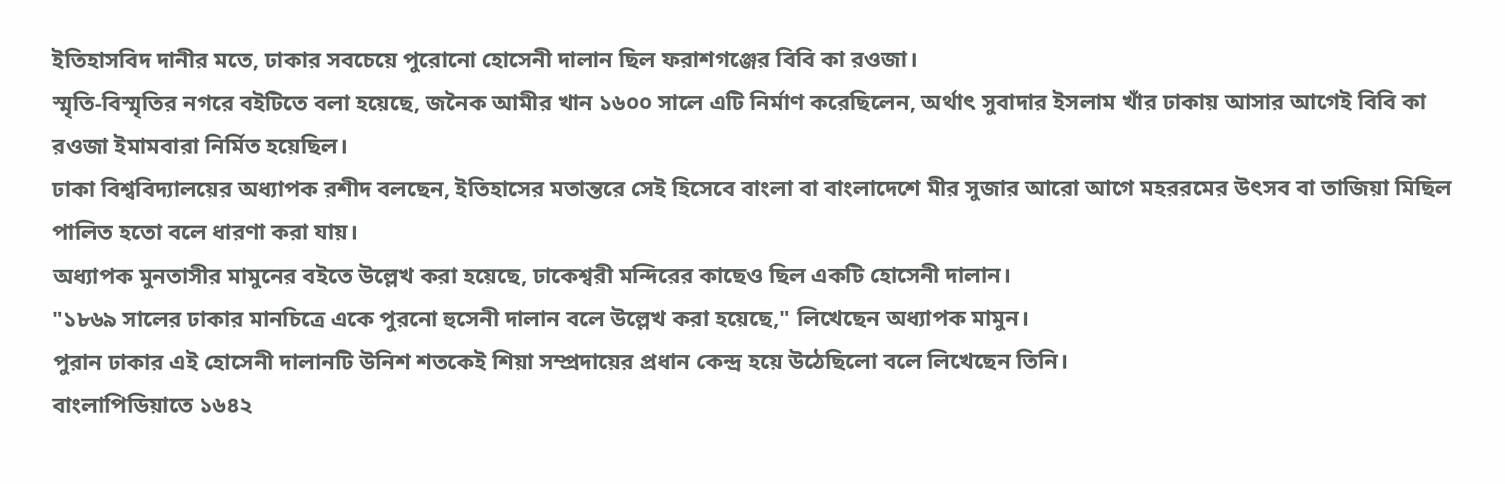ইতিহাসবিদ দানীর মতে, ঢাকার সবচেয়ে পুরোনো হোসেনী দালান ছিল ফরাশগঞ্জের বিবি কা রওজা।
স্মৃতি-বিস্মৃতির নগরে বইটিতে বলা হয়েছে, জনৈক আমীর খান ১৬০০ সালে এটি নির্মাণ করেছিলেন, অর্থাৎ সুবাদার ইসলাম খাঁর ঢাকায় আসার আগেই বিবি কা রওজা ইমামবারা নির্মিত হয়েছিল।
ঢাকা বিশ্ববিদ্যালয়ের অধ্যাপক রশীদ বলছেন, ইতিহাসের মতান্তরে সেই হিসেবে বাংলা বা বাংলাদেশে মীর সুজার আরো আগে মহররমের উৎসব বা তাজিয়া মিছিল পালিত হতো বলে ধারণা করা যায়।
অধ্যাপক মুনতাসীর মামুনের বইতে উল্লেখ করা হয়েছে, ঢাকেশ্বরী মন্দিরের কাছেও ছিল একটি হোসেনী দালান।
"১৮৬৯ সালের ঢাকার মানচিত্রে একে পুরনো হুসেনী দালান বলে উল্লেখ করা হয়েছে," লিখেছেন অধ্যাপক মামুন।
পুরান ঢাকার এই হোসেনী দালানটি উনিশ শতকেই শিয়া সম্প্রদায়ের প্রধান কেন্দ্র হয়ে উঠেছিলো বলে লিখেছেন তিনি।
বাংলাপিডিয়াতে ১৬৪২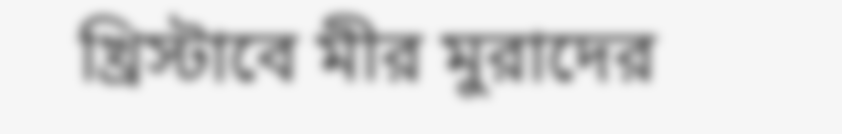খ্রিস্টাবে মীর মুরাদের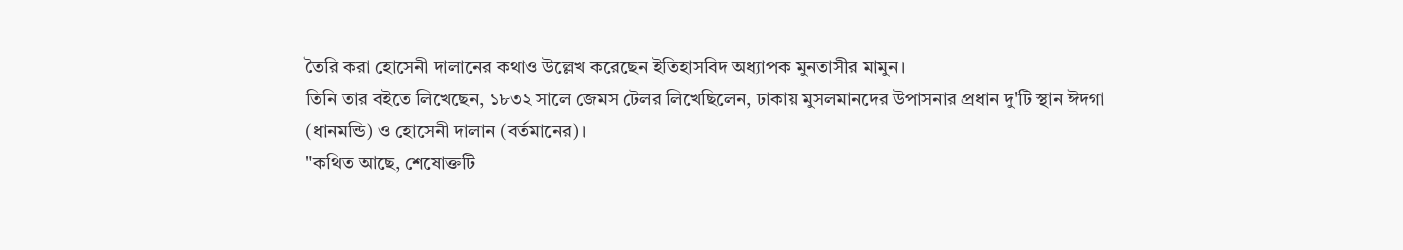তৈরি করা হোসেনী দালানের কথাও উল্লেখ করেছেন ইতিহাসবিদ অধ্যাপক মুনতাসীর মামুন।
তিনি তার বইতে লিখেছেন, ১৮৩২ সালে জেমস টেলর লিখেছিলেন, ঢাকায় মুসলমানদের উপাসনার প্রধান দু'টি স্থান ঈদগা (ধানমন্ডি) ও হোসেনী দালান (বর্তমানের)।
"কথিত আছে, শেষোক্তটি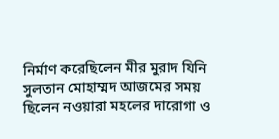নির্মাণ করেছিলেন মীর মুরাদ যিনি সুলতান মোহাম্মদ আজমের সময় ছিলেন নওয়ারা মহলের দারোগা ও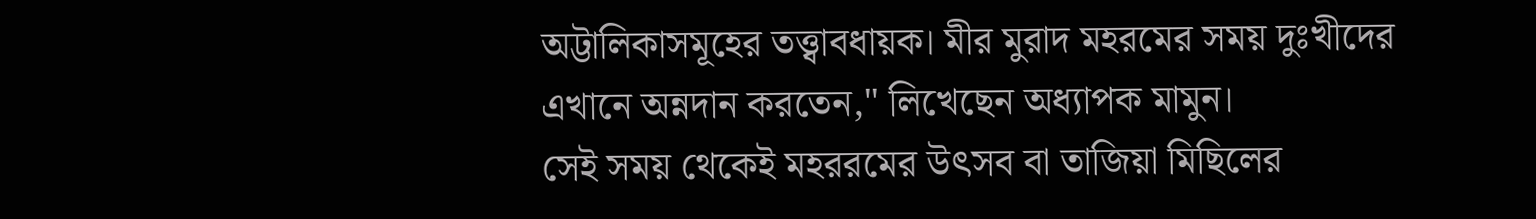অট্টালিকাসমূহের তত্ত্বাবধায়ক। মীর মুরাদ মহরমের সময় দুঃখীদের এখানে অন্নদান করতেন," লিখেছেন অধ্যাপক মামুন।
সেই সময় থেকেই মহররমের উৎসব বা তাজিয়া মিছিলের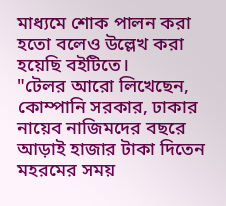মাধ্যমে শোক পালন করা হতো বলেও উল্লেখ করা হয়েছি বইটিতে।
"টেলর আরো লিখেছেন, কোম্পানি সরকার, ঢাকার নায়েব নাজিমদের বছরে আড়াই হাজার টাকা দিতেন মহরমের সময়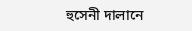হুসেনী দালানে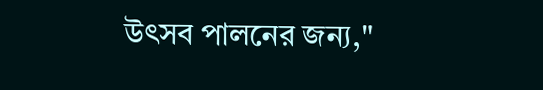উৎসব পালনের জন্য,"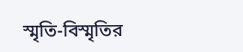স্মৃতি-বিস্মৃতির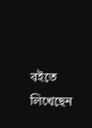বইতে লিখেছেন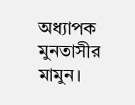অধ্যাপক মুনতাসীর মামুন।